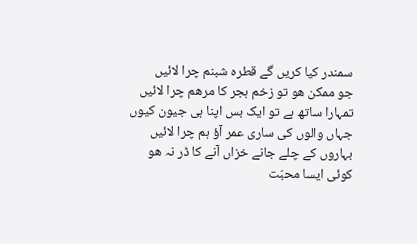سمندر کیا کریں گے قطرہ شبنم چرا لائیں
جو ممکن ھو تو زخم ہجر کا مرھم چرا لائیں
تمہارا ساتھ ہے تو ایک بس اپنا ہی جیون کیوں
جہاں والوں کی ساری عمر آؤ ہم چرا لائیں
بہاروں کے چلے جانے خزاں آنے کا ڈر نہ ھو
کوئی ایسا محبّت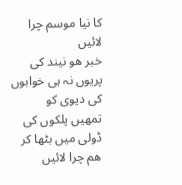کا نیا موسم چرا لائیں
خبر ھو نیند کی پریوں نہ ہی خوابوں کی دیوی کو
تمھیں پلکوں کی ڈولی میں بٹھا کر ھم چرا لائیں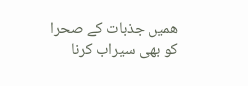ھمیں جذبات کے صحرا کو بھی سیراب کرنا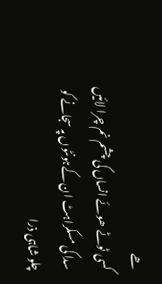ھے
کسی ٹوٹے ھوئے انساں کی چشم نم چرا لائیں
سدا کی مسکراہٹ ان کےہونٹوں پہ سجانے کو
چلو شاہی ذرا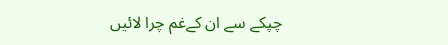چپکے سے ان کےغم چرا لائیں